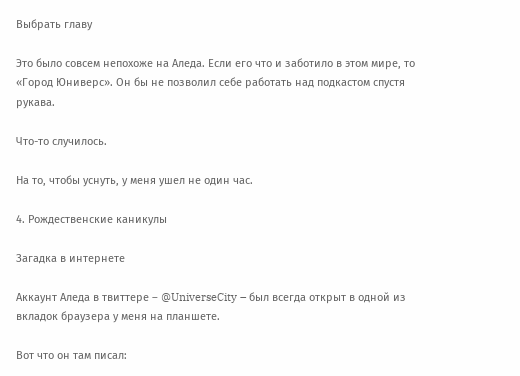Выбрать главу

Это было совсем непохоже на Аледа. Если его что и заботило в этом мире, то «Город Юниверс». Он бы не позволил себе работать над подкастом спустя рукава.

Что-то случилось.

На то, чтобы уснуть, у меня ушел не один час.

4. Рождественские каникулы

Загадка в интернете

Аккаунт Аледа в твиттере – @UniverseCity – был всегда открыт в одной из вкладок браузера у меня на планшете.

Вот что он там писал: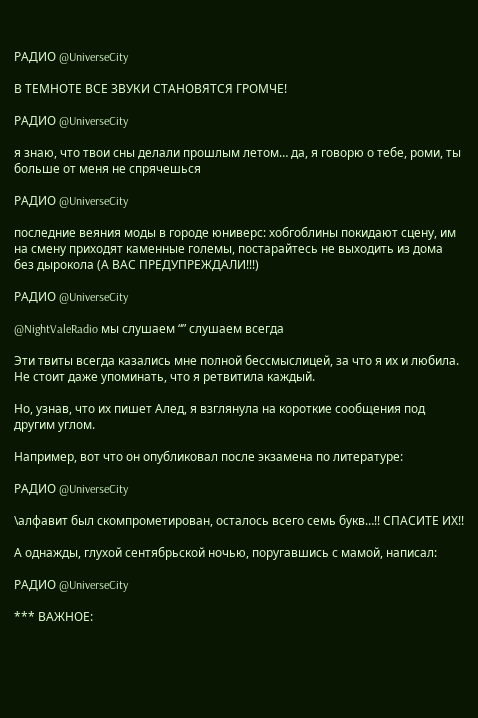РАДИО @UniverseCity

В ТЕМНОТЕ ВСЕ ЗВУКИ СТАНОВЯТСЯ ГРОМЧЕ!

РАДИО @UniverseCity

я знаю, что твои сны делали прошлым летом… да, я говорю о тебе, роми, ты больше от меня не спрячешься

РАДИО @UniverseCity

последние веяния моды в городе юниверс: хобгоблины покидают сцену, им на смену приходят каменные големы, постарайтесь не выходить из дома без дырокола (А ВАС ПРЕДУПРЕЖДАЛИ!!!)

РАДИО @UniverseCity

@NightValeRadio мы слушаем “” слушаем всегда

Эти твиты всегда казались мне полной бессмыслицей, за что я их и любила. Не стоит даже упоминать, что я ретвитила каждый.

Но, узнав, что их пишет Алед, я взглянула на короткие сообщения под другим углом.

Например, вот что он опубликовал после экзамена по литературе:

РАДИО @UniverseCity

\алфавит был скомпрометирован, осталось всего семь букв…!! СПАСИТЕ ИХ!!

А однажды, глухой сентябрьской ночью, поругавшись с мамой, написал:

РАДИО @UniverseCity

*** ВАЖНОЕ: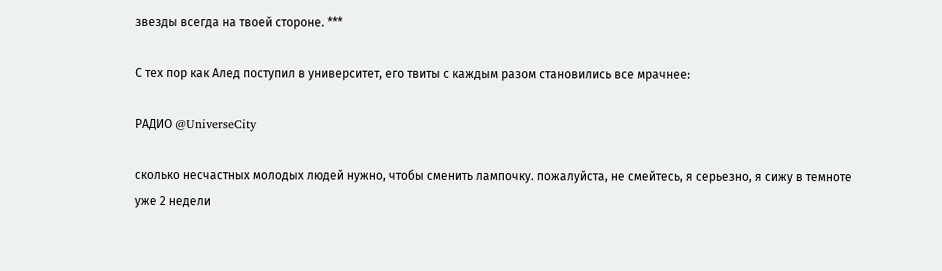звезды всегда на твоей стороне. ***

С тех пор как Алед поступил в университет, его твиты с каждым разом становились все мрачнее:

РАДИО @UniverseCity

сколько несчастных молодых людей нужно, чтобы сменить лампочку. пожалуйста, не смейтесь, я серьезно, я сижу в темноте уже 2 недели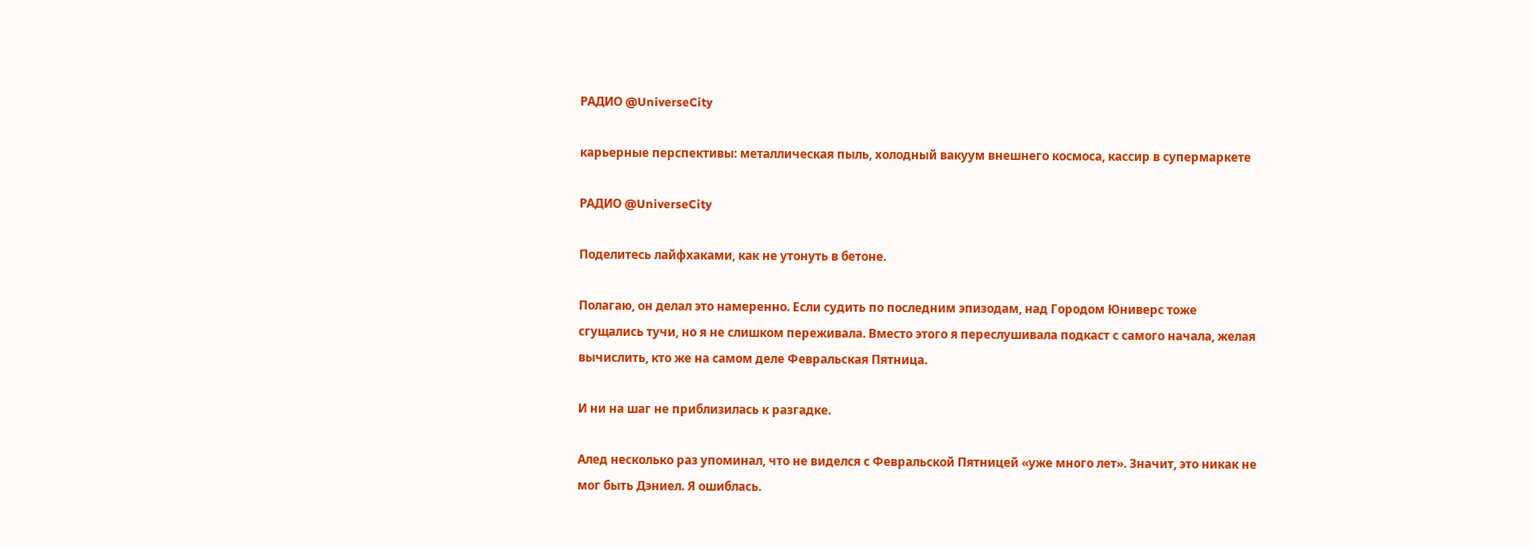РАДИО @UniverseCity

карьерные перспективы: металлическая пыль, холодный вакуум внешнего космоса, кассир в супермаркете

РАДИО @UniverseCity

Поделитесь лайфхаками, как не утонуть в бетоне.

Полагаю, он делал это намеренно. Если судить по последним эпизодам, над Городом Юниверс тоже сгущались тучи, но я не слишком переживала. Вместо этого я переслушивала подкаст с самого начала, желая вычислить, кто же на самом деле Февральская Пятница.

И ни на шаг не приблизилась к разгадке.

Алед несколько раз упоминал, что не виделся с Февральской Пятницей «уже много лет». Значит, это никак не мог быть Дэниел. Я ошиблась.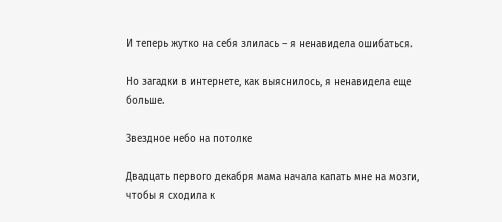И теперь жутко на себя злилась – я ненавидела ошибаться.

Но загадки в интернете, как выяснилось, я ненавидела еще больше.

Звездное небо на потолке

Двадцать первого декабря мама начала капать мне на мозги, чтобы я сходила к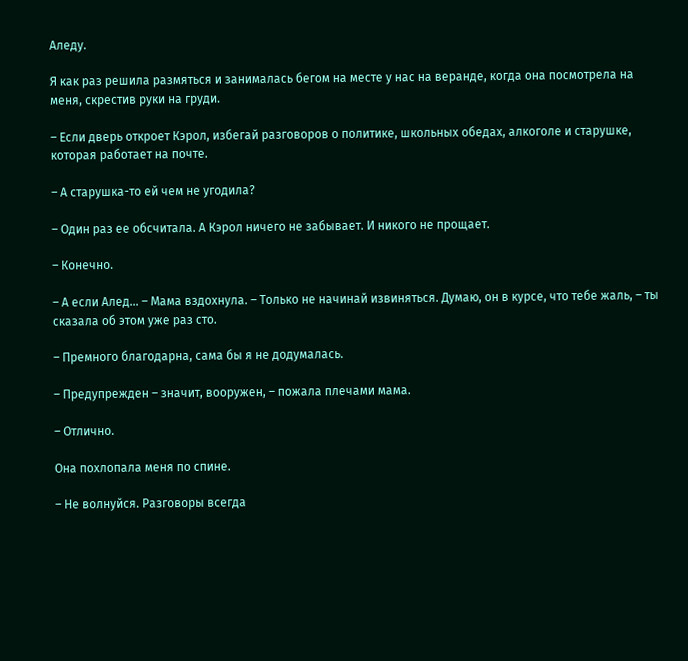Аледу.

Я как раз решила размяться и занималась бегом на месте у нас на веранде, когда она посмотрела на меня, скрестив руки на груди.

– Если дверь откроет Кэрол, избегай разговоров о политике, школьных обедах, алкоголе и старушке, которая работает на почте.

– А старушка-то ей чем не угодила?

– Один раз ее обсчитала. А Кэрол ничего не забывает. И никого не прощает.

– Конечно.

– А если Алед… – Мама вздохнула. – Только не начинай извиняться. Думаю, он в курсе, что тебе жаль, – ты сказала об этом уже раз сто.

– Премного благодарна, сама бы я не додумалась.

– Предупрежден – значит, вооружен, – пожала плечами мама.

– Отлично.

Она похлопала меня по спине.

– Не волнуйся. Разговоры всегда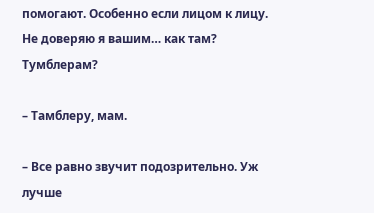помогают. Особенно если лицом к лицу. Не доверяю я вашим… как там? Тумблерам?

– Тамблеру, мам.

– Все равно звучит подозрительно. Уж лучше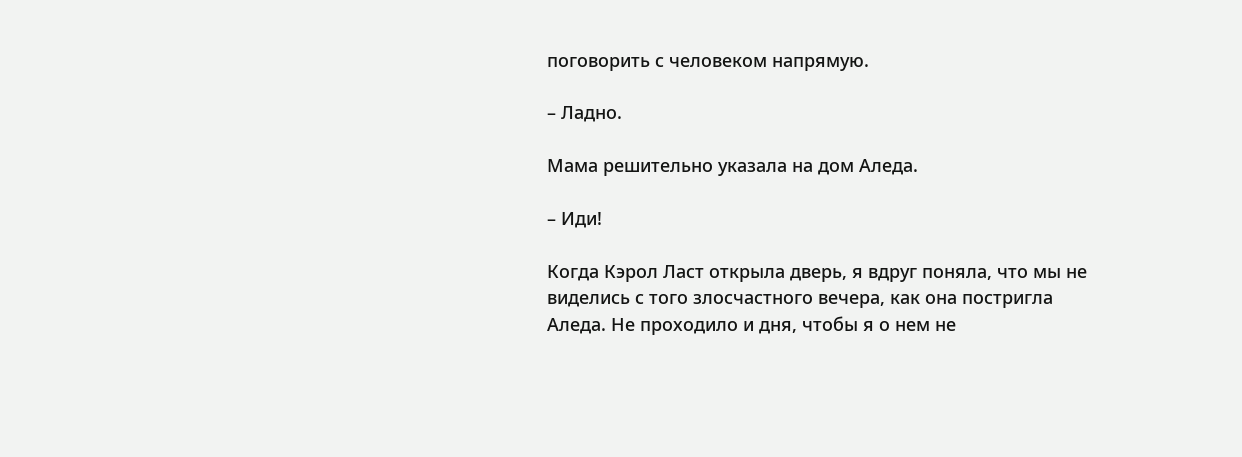поговорить с человеком напрямую.

– Ладно.

Мама решительно указала на дом Аледа.

– Иди!

Когда Кэрол Ласт открыла дверь, я вдруг поняла, что мы не виделись с того злосчастного вечера, как она постригла Аледа. Не проходило и дня, чтобы я о нем не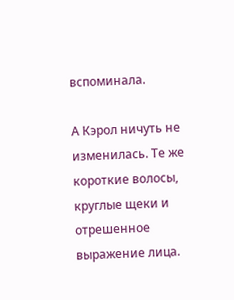вспоминала.

А Кэрол ничуть не изменилась. Те же короткие волосы, круглые щеки и отрешенное выражение лица.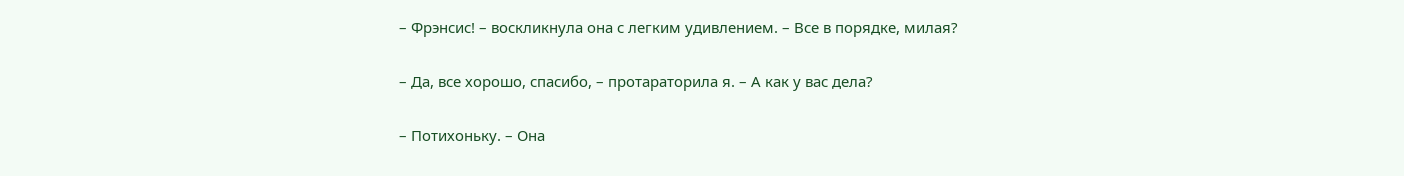– Фрэнсис! – воскликнула она с легким удивлением. – Все в порядке, милая?

– Да, все хорошо, спасибо, – протараторила я. – А как у вас дела?

– Потихоньку. – Она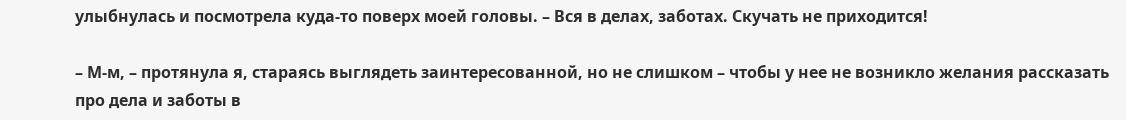улыбнулась и посмотрела куда-то поверх моей головы. – Вся в делах, заботах. Скучать не приходится!

– М-м, – протянула я, стараясь выглядеть заинтересованной, но не слишком – чтобы у нее не возникло желания рассказать про дела и заботы в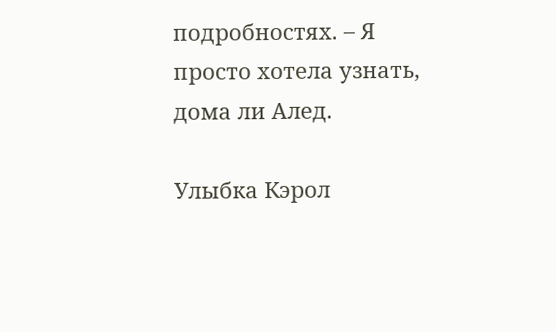подробностях. – Я просто хотела узнать, дома ли Алед.

Улыбка Кэрол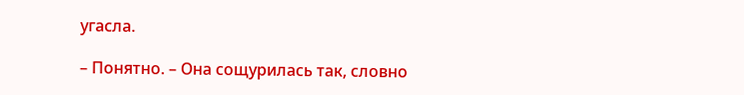угасла.

– Понятно. – Она сощурилась так, словно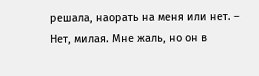решала, наорать на меня или нет. – Нет, милая. Мне жаль, но он в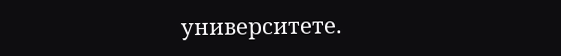университете.